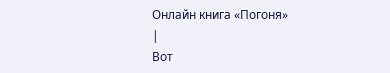Онлайн книга «Погоня»
|
Вот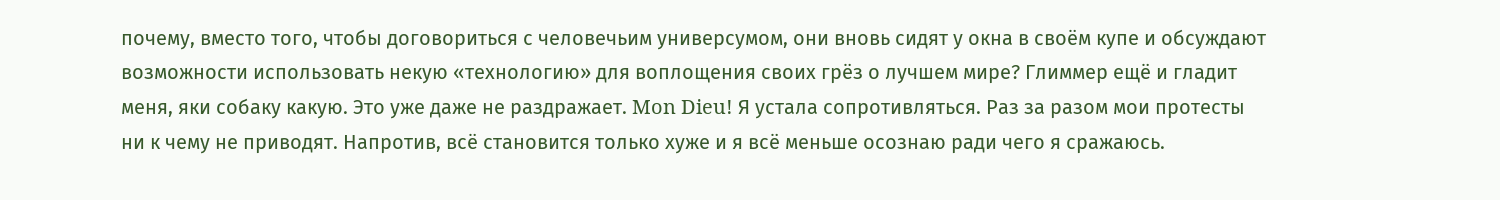почему, вместо того, чтобы договориться с человечьим универсумом, они вновь сидят у окна в своём купе и обсуждают возможности использовать некую «технологию» для воплощения своих грёз о лучшем мире? Глиммер ещё и гладит меня, яки собаку какую. Это уже даже не раздражает. Mon Dieu! Я устала сопротивляться. Раз за разом мои протесты ни к чему не приводят. Напротив, всё становится только хуже и я всё меньше осознаю ради чего я сражаюсь.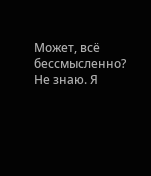Может, всё бессмысленно? Не знаю. Я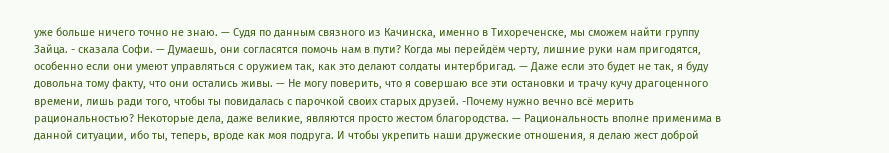уже больше ничего точно не знаю. — Судя по данным связного из Качинска, именно в Тихореченске, мы сможем найти группу Зайца. - сказала Софи. — Думаешь, они согласятся помочь нам в пути? Когда мы перейдём черту, лишние руки нам пригодятся, особенно если они умеют управляться с оружием так, как это делают солдаты интербригад. — Даже если это будет не так, я буду довольна тому факту, что они остались живы. — Не могу поверить, что я совершаю все эти остановки и трачу кучу драгоценного времени, лишь ради того, чтобы ты повидалась с парочкой своих старых друзей. -Почему нужно вечно всё мерить рациональностью? Некоторые дела, даже великие, являются просто жестом благородства. — Рациональность вполне применима в данной ситуации, ибо ты, теперь, вроде как моя подруга. И чтобы укрепить наши дружеские отношения, я делаю жест доброй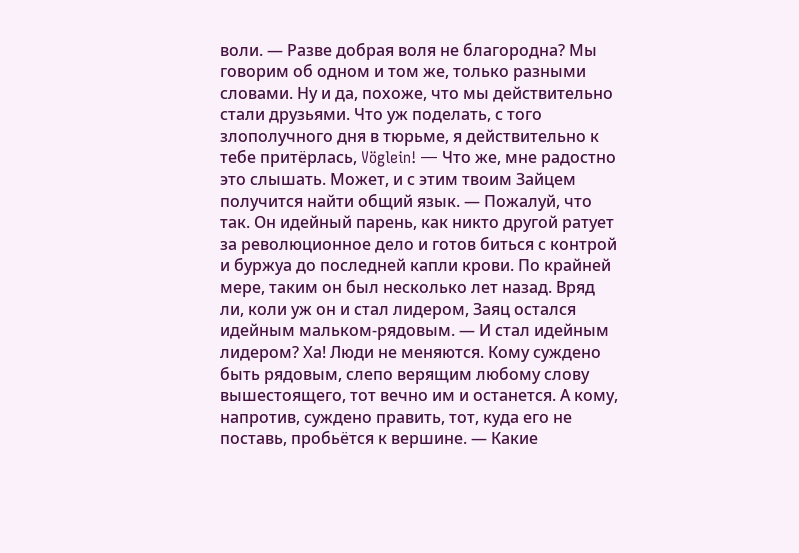воли. — Разве добрая воля не благородна? Мы говорим об одном и том же, только разными словами. Ну и да, похоже, что мы действительно стали друзьями. Что уж поделать, с того злополучного дня в тюрьме, я действительно к тебе притёрлась, Vöglein! — Что же, мне радостно это слышать. Может, и с этим твоим Зайцем получится найти общий язык. — Пожалуй, что так. Он идейный парень, как никто другой ратует за революционное дело и готов биться с контрой и буржуа до последней капли крови. По крайней мере, таким он был несколько лет назад. Вряд ли, коли уж он и стал лидером, Заяц остался идейным мальком-рядовым. — И стал идейным лидером? Ха! Люди не меняются. Кому суждено быть рядовым, слепо верящим любому слову вышестоящего, тот вечно им и останется. А кому, напротив, суждено править, тот, куда его не поставь, пробьётся к вершине. — Какие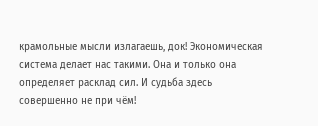крамольные мысли излагаешь, док! Экономическая система делает нас такими. Она и только она определяет расклад сил. И судьба здесь совершенно не при чём!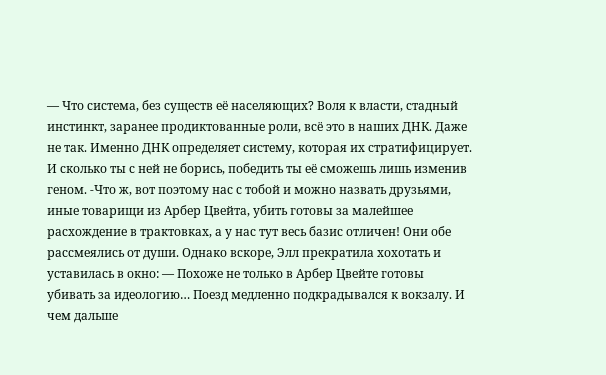— Что система, без существ её населяющих? Воля к власти, стадный инстинкт, заранее продиктованные роли, всё это в наших ДНК. Даже не так. Именно ДНК определяет систему, которая их стратифицирует. И сколько ты с ней не борись, победить ты её сможешь лишь изменив геном. -Что ж, вот поэтому нас с тобой и можно назвать друзьями, иные товарищи из Арбер Цвейта, убить готовы за малейшее расхождение в трактовках, а у нас тут весь базис отличен! Они обе рассмеялись от души. Однако вскоре, Элл прекратила хохотать и уставилась в окно: — Похоже не только в Арбер Цвейте готовы убивать за идеологию… Поезд медленно подкрадывался к вокзалу. И чем дальше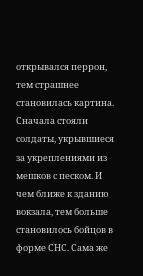открывался перрон, тем страшнее становилась картина. Сначала стояли солдаты, укрывшиеся за укреплениями из мешков с песком. И чем ближе к зданию вокзала, тем больше становилось бойцов в форме СНС. Сама же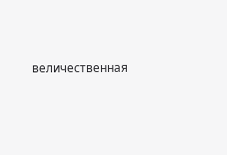величественная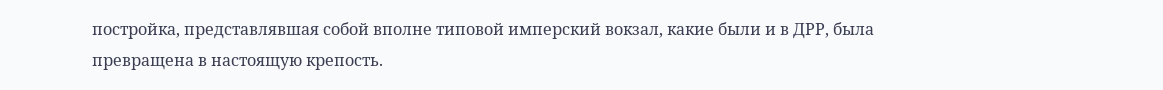постройка, представлявшая собой вполне типовой имперский вокзал, какие были и в ДРР, была превращена в настоящую крепость.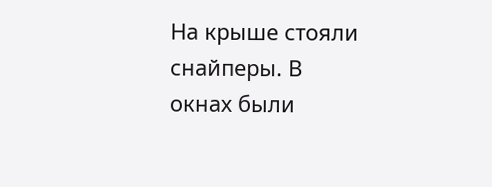На крыше стояли снайперы. В окнах были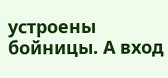устроены бойницы. А вход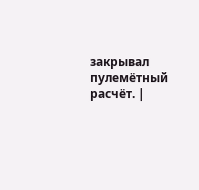закрывал пулемётный расчёт. |